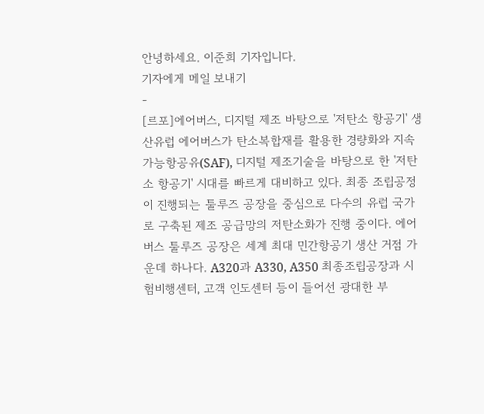안녕하세요. 이준희 기자입니다.
기자에게 메일 보내기
-
[르포]에어버스, 디지털 제조 바탕으로 '저탄소 항공기' 생산유럽 에어버스가 탄소복합재를 활용한 경량화와 지속가능항공유(SAF), 디지털 제조기술을 바탕으로 한 '저탄소 항공기' 시대를 빠르게 대비하고 있다. 최종 조립공정이 진행되는 툴루즈 공장을 중심으로 다수의 유럽 국가로 구축된 제조 공급망의 저탄소화가 진행 중이다. 에어버스 툴루즈 공장은 세계 최대 민간항공기 생산 거점 가운데 하나다. A320과 A330, A350 최종조립공장과 시험비행센터, 고객 인도센터 등이 들어선 광대한 부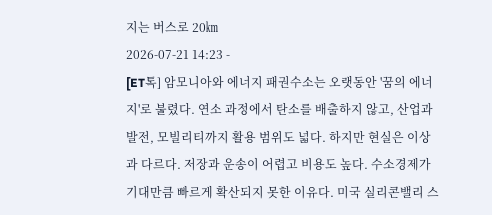지는 버스로 20㎞
2026-07-21 14:23 -
[ET톡] 암모니아와 에너지 패권수소는 오랫동안 '꿈의 에너지'로 불렸다. 연소 과정에서 탄소를 배출하지 않고, 산업과 발전, 모빌리티까지 활용 범위도 넓다. 하지만 현실은 이상과 다르다. 저장과 운송이 어렵고 비용도 높다. 수소경제가 기대만큼 빠르게 확산되지 못한 이유다. 미국 실리콘밸리 스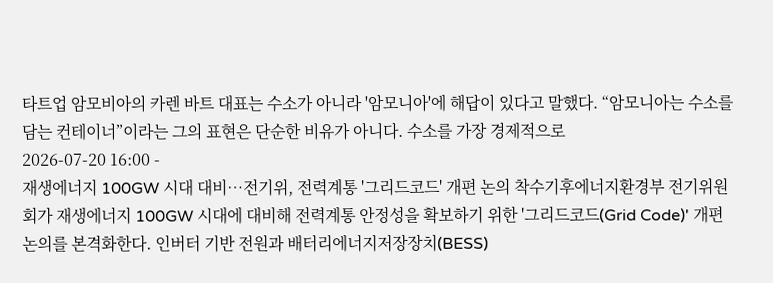타트업 암모비아의 카렌 바트 대표는 수소가 아니라 '암모니아'에 해답이 있다고 말했다. “암모니아는 수소를 담는 컨테이너”이라는 그의 표현은 단순한 비유가 아니다. 수소를 가장 경제적으로
2026-07-20 16:00 -
재생에너지 100GW 시대 대비…전기위, 전력계통 '그리드코드' 개편 논의 착수기후에너지환경부 전기위원회가 재생에너지 100GW 시대에 대비해 전력계통 안정성을 확보하기 위한 '그리드코드(Grid Code)' 개편 논의를 본격화한다. 인버터 기반 전원과 배터리에너지저장장치(BESS)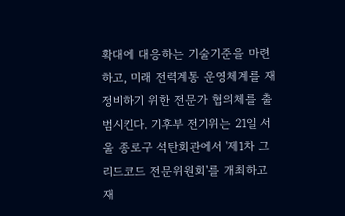확대에 대응하는 기술기준을 마련하고, 미래 전력계통 운영체계를 재정비하기 위한 전문가 협의체를 출범시킨다. 기후부 전기위는 21일 서울 종로구 석탄회관에서 '제1차 그리드코드 전문위원회'를 개최하고 재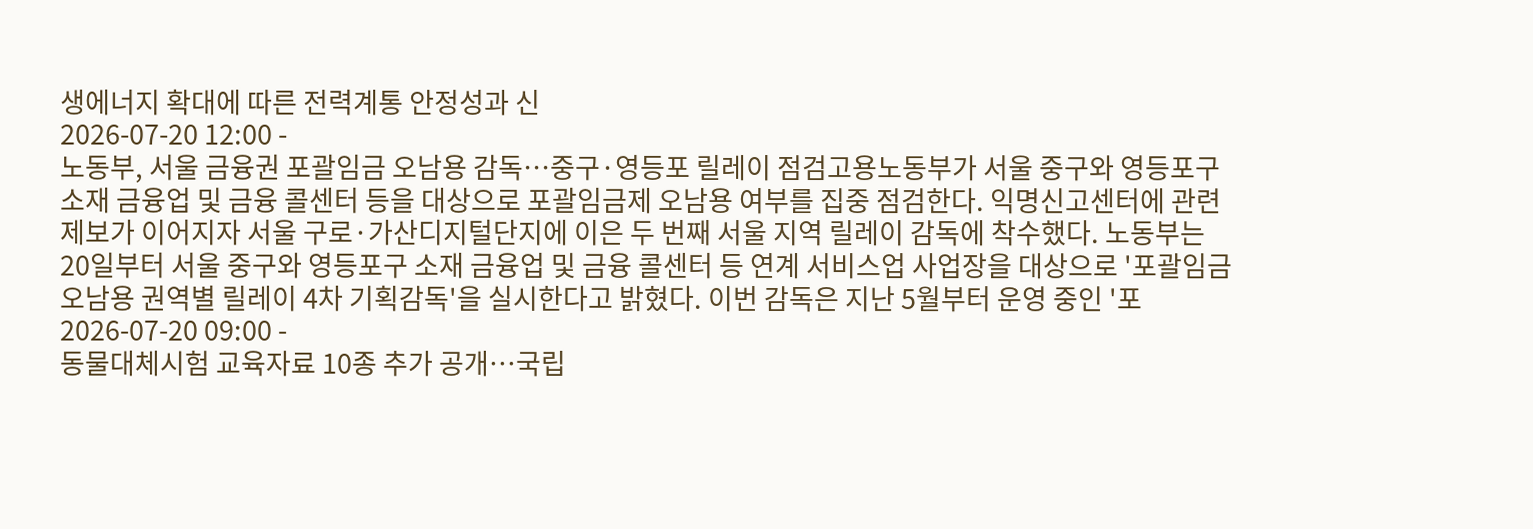생에너지 확대에 따른 전력계통 안정성과 신
2026-07-20 12:00 -
노동부, 서울 금융권 포괄임금 오남용 감독…중구·영등포 릴레이 점검고용노동부가 서울 중구와 영등포구 소재 금융업 및 금융 콜센터 등을 대상으로 포괄임금제 오남용 여부를 집중 점검한다. 익명신고센터에 관련 제보가 이어지자 서울 구로·가산디지털단지에 이은 두 번째 서울 지역 릴레이 감독에 착수했다. 노동부는 20일부터 서울 중구와 영등포구 소재 금융업 및 금융 콜센터 등 연계 서비스업 사업장을 대상으로 '포괄임금 오남용 권역별 릴레이 4차 기획감독'을 실시한다고 밝혔다. 이번 감독은 지난 5월부터 운영 중인 '포
2026-07-20 09:00 -
동물대체시험 교육자료 10종 추가 공개…국립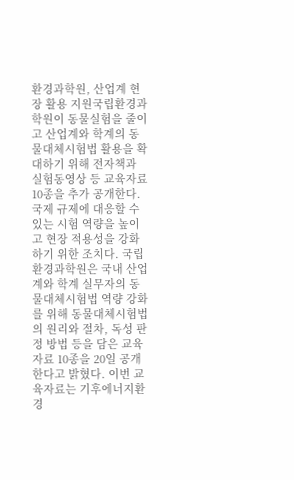환경과학원, 산업계 현장 활용 지원국립환경과학원이 동물실험을 줄이고 산업계와 학계의 동물대체시험법 활용을 확대하기 위해 전자책과 실험동영상 등 교육자료 10종을 추가 공개한다. 국제 규제에 대응할 수 있는 시험 역량을 높이고 현장 적용성을 강화하기 위한 조치다. 국립환경과학원은 국내 산업계와 학계 실무자의 동물대체시험법 역량 강화를 위해 동물대체시험법의 원리와 절차, 독성 판정 방법 등을 담은 교육자료 10종을 20일 공개한다고 밝혔다. 이번 교육자료는 기후에너지환경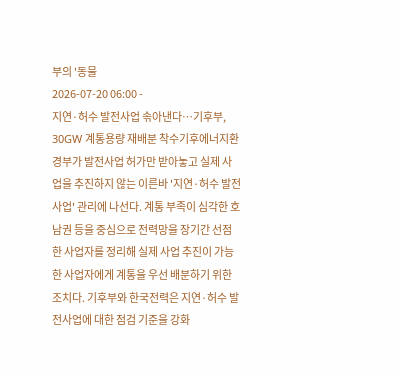부의 '동물
2026-07-20 06:00 -
지연·허수 발전사업 솎아낸다…기후부, 30GW 계통용량 재배분 착수기후에너지환경부가 발전사업 허가만 받아놓고 실제 사업을 추진하지 않는 이른바 '지연·허수 발전사업' 관리에 나선다. 계통 부족이 심각한 호남권 등을 중심으로 전력망을 장기간 선점한 사업자를 정리해 실제 사업 추진이 가능한 사업자에게 계통을 우선 배분하기 위한 조치다. 기후부와 한국전력은 지연·허수 발전사업에 대한 점검 기준을 강화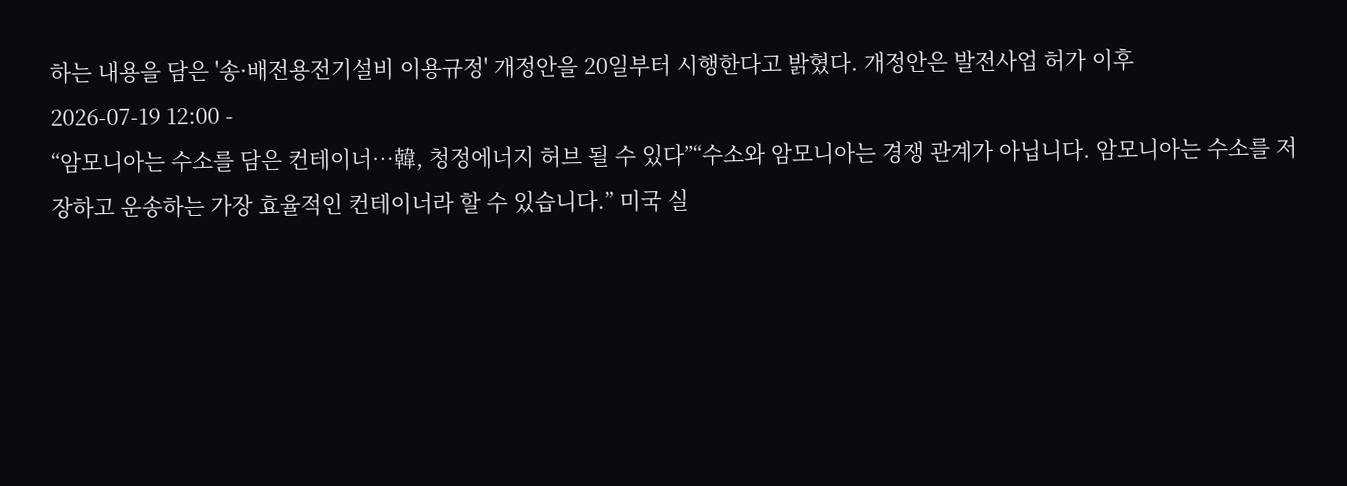하는 내용을 담은 '송·배전용전기설비 이용규정' 개정안을 20일부터 시행한다고 밝혔다. 개정안은 발전사업 허가 이후
2026-07-19 12:00 -
“암모니아는 수소를 담은 컨테이너…韓, 청정에너지 허브 될 수 있다”“수소와 암모니아는 경쟁 관계가 아닙니다. 암모니아는 수소를 저장하고 운송하는 가장 효율적인 컨테이너라 할 수 있습니다.” 미국 실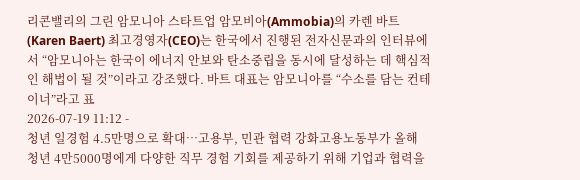리콘밸리의 그린 암모니아 스타트업 암모비아(Ammobia)의 카렌 바트(Karen Baert) 최고경영자(CEO)는 한국에서 진행된 전자신문과의 인터뷰에서 “암모니아는 한국이 에너지 안보와 탄소중립을 동시에 달성하는 데 핵심적인 해법이 될 것”이라고 강조했다. 바트 대표는 암모니아를 “수소를 담는 컨테이너”라고 표
2026-07-19 11:12 -
청년 일경험 4.5만명으로 확대…고용부, 민관 협력 강화고용노동부가 올해 청년 4만5000명에게 다양한 직무 경험 기회를 제공하기 위해 기업과 협력을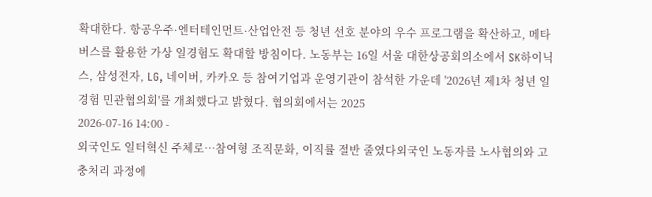확대한다. 항공우주·엔터테인먼트·산업안전 등 청년 선호 분야의 우수 프로그램을 확산하고, 메타버스를 활용한 가상 일경험도 확대할 방침이다. 노동부는 16일 서울 대한상공회의소에서 SK하이닉스, 삼성전자, LG, 네이버, 카카오 등 참여기업과 운영기관이 참석한 가운데 '2026년 제1차 청년 일경험 민관협의회'를 개최했다고 밝혔다. 협의회에서는 2025
2026-07-16 14:00 -
외국인도 일터혁신 주체로…참여형 조직문화, 이직률 절반 줄였다외국인 노동자를 노사협의와 고충처리 과정에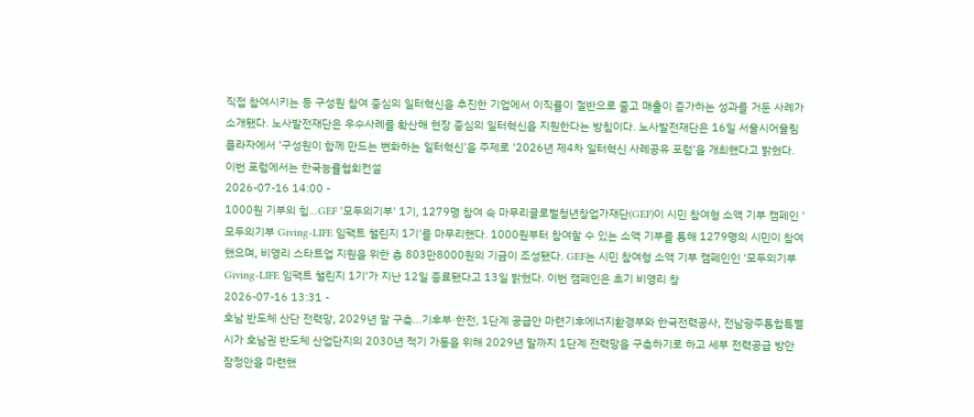직접 참여시키는 등 구성원 참여 중심의 일터혁신을 추진한 기업에서 이직률이 절반으로 줄고 매출이 증가하는 성과를 거둔 사례가 소개됐다. 노사발전재단은 우수사례를 확산해 현장 중심의 일터혁신을 지원한다는 방침이다. 노사발전재단은 16일 서울시어울림플라자에서 '구성원이 함께 만드는 변화하는 일터혁신'을 주제로 '2026년 제4차 일터혁신 사례공유 포럼'을 개최했다고 밝혔다. 이번 포럼에서는 한국능률협회컨설
2026-07-16 14:00 -
1000원 기부의 힘…GEF '모두의기부' 1기, 1279명 참여 속 마무리글로벌청년창업가재단(GEF)이 시민 참여형 소액 기부 캠페인 '모두의기부 Giving-LIFE 임팩트 챌린지 1기'를 마무리했다. 1000원부터 참여할 수 있는 소액 기부를 통해 1279명의 시민이 참여했으며, 비영리 스타트업 지원을 위한 총 803만8000원의 기금이 조성됐다. GEF는 시민 참여형 소액 기부 캠페인인 '모두의기부 Giving-LIFE 임팩트 챌린지 1기'가 지난 12일 종료됐다고 13일 밝혔다. 이번 캠페인은 초기 비영리 창
2026-07-16 13:31 -
호남 반도체 산단 전력망, 2029년 말 구축…기후부·한전, 1단계 공급안 마련기후에너지환경부와 한국전력공사, 전남광주통합특별시가 호남권 반도체 산업단지의 2030년 적기 가동을 위해 2029년 말까지 1단계 전력망을 구축하기로 하고 세부 전력공급 방안 잠정안을 마련했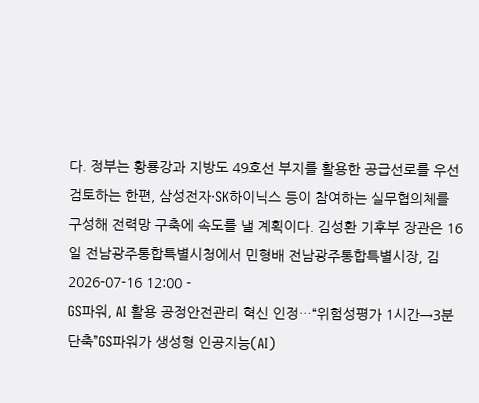다. 정부는 황룡강과 지방도 49호선 부지를 활용한 공급선로를 우선 검토하는 한편, 삼성전자·SK하이닉스 등이 참여하는 실무협의체를 구성해 전력망 구축에 속도를 낼 계획이다. 김성환 기후부 장관은 16일 전남광주통합특별시청에서 민형배 전남광주통합특별시장, 김
2026-07-16 12:00 -
GS파워, AI 활용 공정안전관리 혁신 인정…“위험성평가 1시간→3분 단축”GS파워가 생성형 인공지능(AI)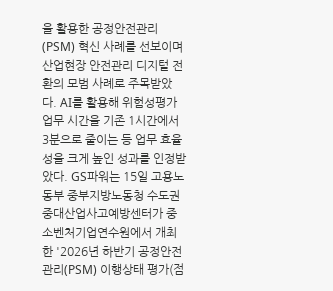을 활용한 공정안전관리(PSM) 혁신 사례를 선보이며 산업현장 안전관리 디지털 전환의 모범 사례로 주목받았다. AI를 활용해 위험성평가 업무 시간을 기존 1시간에서 3분으로 줄이는 등 업무 효율성을 크게 높인 성과를 인정받았다. GS파워는 15일 고용노동부 중부지방노동청 수도권 중대산업사고예방센터가 중소벤처기업연수원에서 개최한 '2026년 하반기 공정안전관리(PSM) 이행상태 평가(점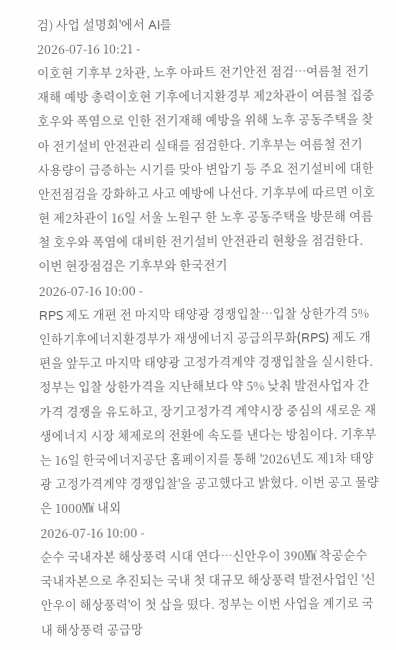검) 사업 설명회'에서 AI를
2026-07-16 10:21 -
이호현 기후부 2차관, 노후 아파트 전기안전 점검…여름철 전기재해 예방 총력이호현 기후에너지환경부 제2차관이 여름철 집중호우와 폭염으로 인한 전기재해 예방을 위해 노후 공동주택을 찾아 전기설비 안전관리 실태를 점검한다. 기후부는 여름철 전기 사용량이 급증하는 시기를 맞아 변압기 등 주요 전기설비에 대한 안전점검을 강화하고 사고 예방에 나선다. 기후부에 따르면 이호현 제2차관이 16일 서울 노원구 한 노후 공동주택을 방문해 여름철 호우와 폭염에 대비한 전기설비 안전관리 현황을 점검한다. 이번 현장점검은 기후부와 한국전기
2026-07-16 10:00 -
RPS 제도 개편 전 마지막 태양광 경쟁입찰…입찰 상한가격 5% 인하기후에너지환경부가 재생에너지 공급의무화(RPS) 제도 개편을 앞두고 마지막 태양광 고정가격계약 경쟁입찰을 실시한다. 정부는 입찰 상한가격을 지난해보다 약 5% 낮춰 발전사업자 간 가격 경쟁을 유도하고, 장기고정가격 계약시장 중심의 새로운 재생에너지 시장 체제로의 전환에 속도를 낸다는 방침이다. 기후부는 16일 한국에너지공단 홈페이지를 통해 '2026년도 제1차 태양광 고정가격계약 경쟁입찰'을 공고했다고 밝혔다. 이번 공고 물량은 1000㎿ 내외
2026-07-16 10:00 -
순수 국내자본 해상풍력 시대 연다…신안우이 390㎿ 착공순수 국내자본으로 추진되는 국내 첫 대규모 해상풍력 발전사업인 '신안우이 해상풍력'이 첫 삽을 떴다. 정부는 이번 사업을 계기로 국내 해상풍력 공급망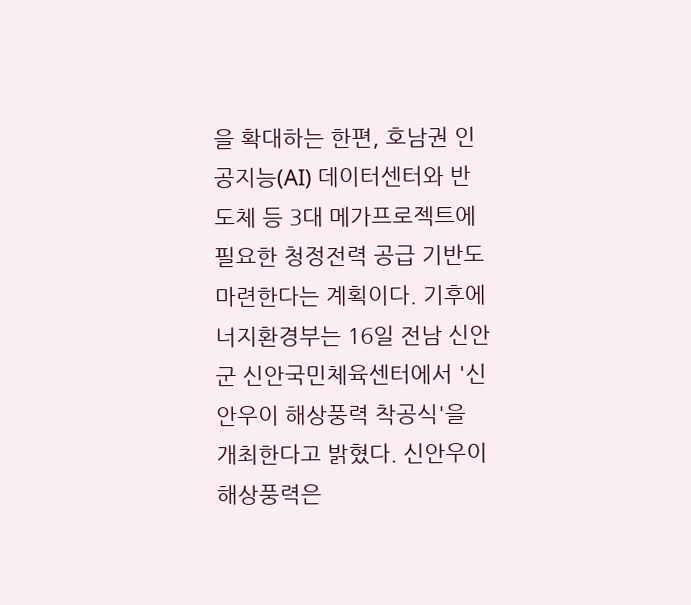을 확대하는 한편, 호남권 인공지능(AI) 데이터센터와 반도체 등 3대 메가프로젝트에 필요한 청정전력 공급 기반도 마련한다는 계획이다. 기후에너지환경부는 16일 전남 신안군 신안국민체육센터에서 '신안우이 해상풍력 착공식'을 개최한다고 밝혔다. 신안우이 해상풍력은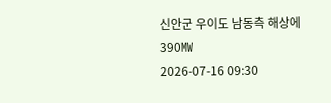신안군 우이도 남동측 해상에 390㎿
2026-07-16 09:30